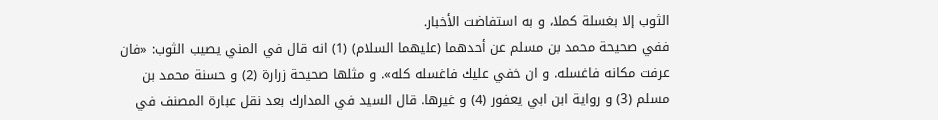الثوب إلا بغسلة كملا، و به استفاضت الأخبار.
ففي صحيحة محمد بن مسلم عن أحدهما (عليهما السلام) (1) انه قال في المني يصيب الثوب: «فان عرفت مكانه فاغسله. و ان خفي عليك فاغسله كله». و مثلها صحيحة زرارة (2) و حسنة محمد بن مسلم (3) و رواية ابن ابي يعفور (4) و غيرها. قال السيد في المدارك بعد نقل عبارة المصنف في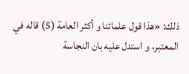ذلك: «هذا قول علمائنا و أكثر العامة (5) قاله في المعتبر، و استدل عليه بان النجاسة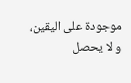موجودة على اليقين، و لا يحصل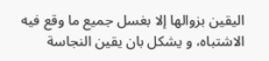اليقين بزوالها إلا بغسل جميع ما وقع فيه الاشتباه، و يشكل بان يقين النجاسة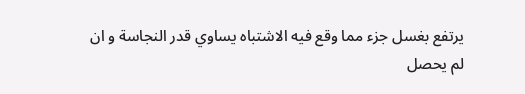يرتفع بغسل جزء مما وقع فيه الاشتباه يساوي قدر النجاسة و ان لم يحصل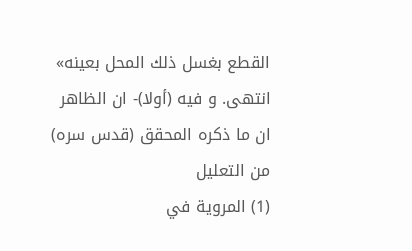القطع بغسل ذلك المحل بعينه» انتهى. و فيه (أولا)- ان الظاهر ان ما ذكره المحقق (قدس سره) من التعليل
(1) المروية في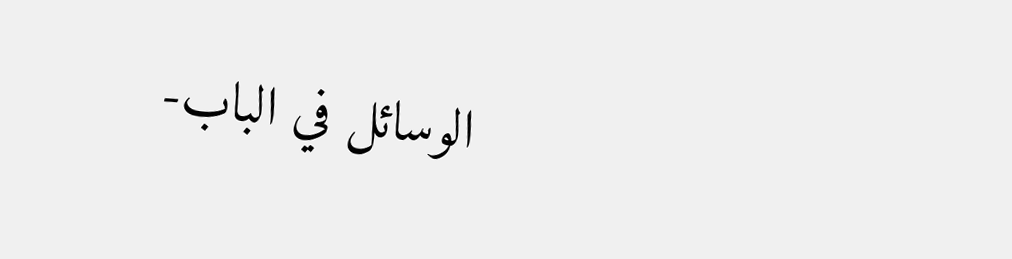الوسائل في الباب-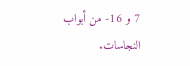7 و 16- من أبواب النجاسات.